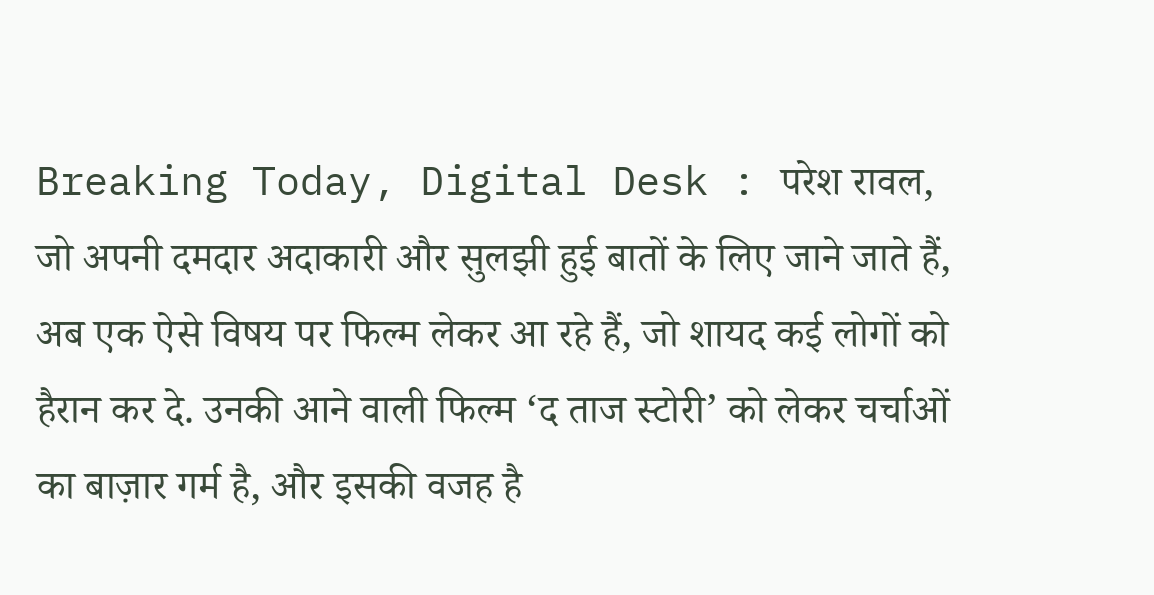Breaking Today, Digital Desk : परेश रावल, जो अपनी दमदार अदाकारी और सुलझी हुई बातों के लिए जाने जाते हैं, अब एक ऐसे विषय पर फिल्म लेकर आ रहे हैं, जो शायद कई लोगों को हैरान कर दे. उनकी आने वाली फिल्म ‘द ताज स्टोरी’ को लेकर चर्चाओं का बाज़ार गर्म है, और इसकी वजह है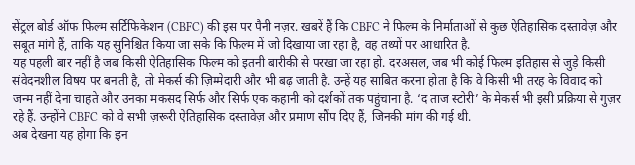सेंट्रल बोर्ड ऑफ फिल्म सर्टिफिकेशन (CBFC) की इस पर पैनी नज़र. खबरें हैं कि CBFC ने फिल्म के निर्माताओं से कुछ ऐतिहासिक दस्तावेज़ और सबूत मांगे हैं, ताकि यह सुनिश्चित किया जा सके कि फिल्म में जो दिखाया जा रहा है, वह तथ्यों पर आधारित है.
यह पहली बार नहीं है जब किसी ऐतिहासिक फिल्म को इतनी बारीकी से परखा जा रहा हो. दरअसल, जब भी कोई फिल्म इतिहास से जुड़े किसी संवेदनशील विषय पर बनती है, तो मेकर्स की ज़िम्मेदारी और भी बढ़ जाती है. उन्हें यह साबित करना होता है कि वे किसी भी तरह के विवाद को जन्म नहीं देना चाहते और उनका मकसद सिर्फ और सिर्फ एक कहानी को दर्शकों तक पहुंचाना है. ‘द ताज स्टोरी’ के मेकर्स भी इसी प्रक्रिया से गुज़र रहे हैं. उन्होंने CBFC को वे सभी ज़रूरी ऐतिहासिक दस्तावेज़ और प्रमाण सौंप दिए हैं, जिनकी मांग की गई थी.
अब देखना यह होगा कि इन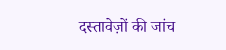दस्तावेज़ों की जांच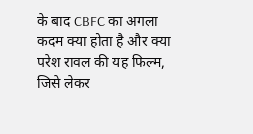के बाद CBFC का अगला कदम क्या होता है और क्या परेश रावल की यह फिल्म, जिसे लेकर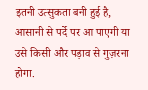इतनी उत्सुकता बनी हुई है, आसानी से पर्दे पर आ पाएगी या उसे किसी और पड़ाव से गुज़रना होगा.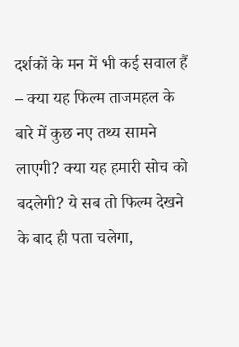दर्शकों के मन में भी कई सवाल हैं – क्या यह फिल्म ताजमहल के बारे में कुछ नए तथ्य सामने लाएगी? क्या यह हमारी सोच को बदलेगी? ये सब तो फिल्म देखने के बाद ही पता चलेगा,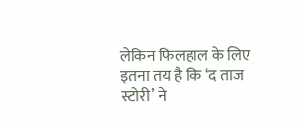लेकिन फिलहाल के लिए इतना तय है कि ‘द ताज स्टोरी’ ने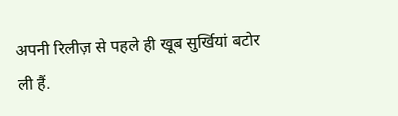अपनी रिलीज़ से पहले ही खूब सुर्खियां बटोर ली हैं.